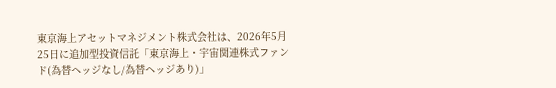東京海上アセットマネジメント株式会社は、2026年5月25日に追加型投資信託「東京海上・宇宙関連株式ファンド(為替ヘッジなし/為替ヘッジあり)」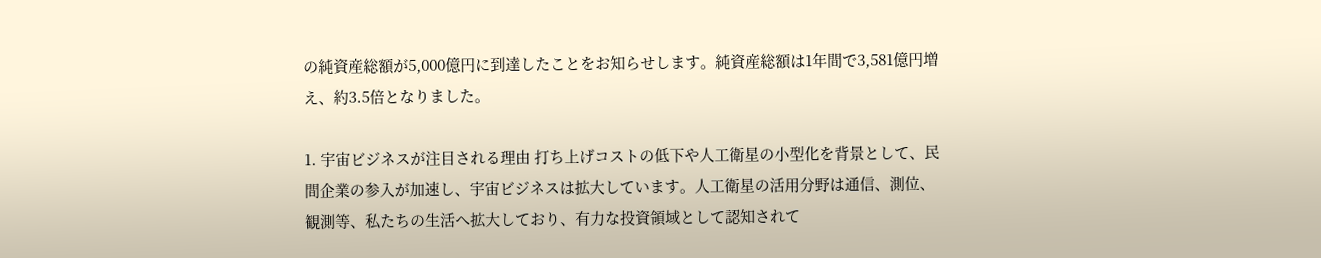の純資産総額が5,000億円に到達したことをお知らせします。純資産総額は1年間で3,581億円増え、約3.5倍となりました。

1. 宇宙ビジネスが注目される理由 打ち上げコストの低下や人工衛星の小型化を背景として、民間企業の参入が加速し、宇宙ビジネスは拡大しています。人工衛星の活用分野は通信、測位、観測等、私たちの生活へ拡大しており、有力な投資領域として認知されて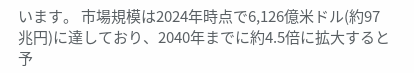います。 市場規模は2024年時点で6,126億米ドル(約97兆円)に達しており、2040年までに約4.5倍に拡大すると予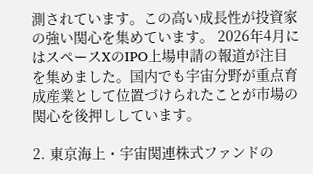測されています。この高い成長性が投資家の強い関心を集めています。 2026年4月にはスペースXのIPO上場申請の報道が注目を集めました。国内でも宇宙分野が重点育成産業として位置づけられたことが市場の関心を後押ししています。

2. 東京海上・宇宙関連株式ファンドの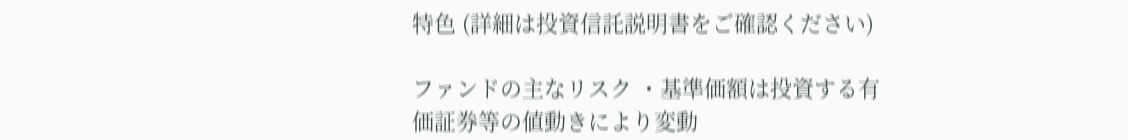特色 (詳細は投資信託説明書をご確認ください)

ファンドの主なリスク ・基準価額は投資する有価証券等の値動きにより変動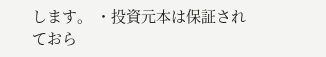します。 ・投資元本は保証されておら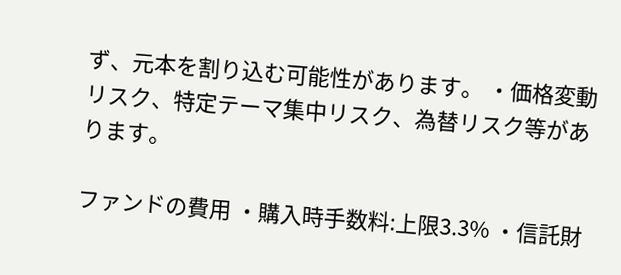ず、元本を割り込む可能性があります。 ・価格変動リスク、特定テーマ集中リスク、為替リスク等があります。

ファンドの費用 ・購入時手数料:上限3.3% ・信託財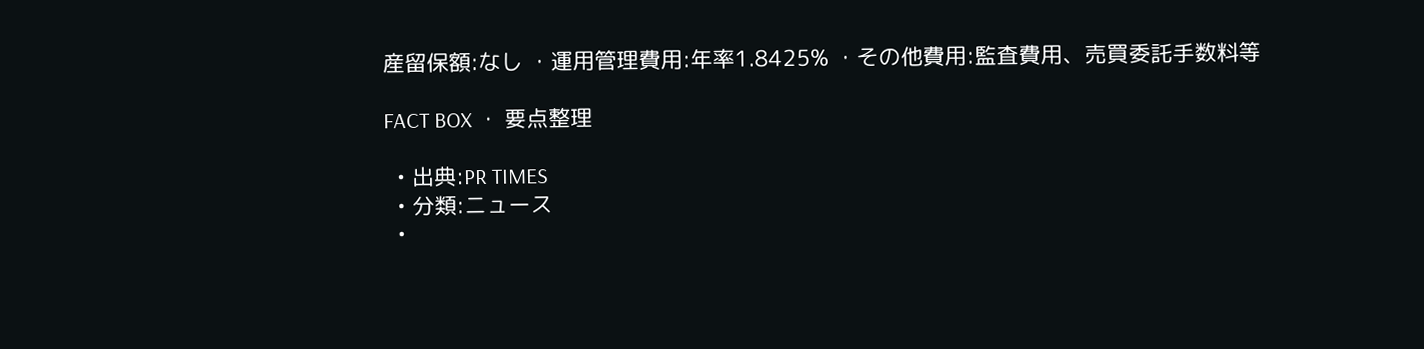産留保額:なし ・運用管理費用:年率1.8425% ・その他費用:監査費用、売買委託手数料等

FACT BOX ・ 要点整理

  • 出典:PR TIMES
  • 分類:ニュース
  •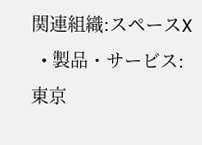関連組織:スペースX
  • 製品・サービス:東京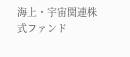海上・宇宙関連株式ファンド